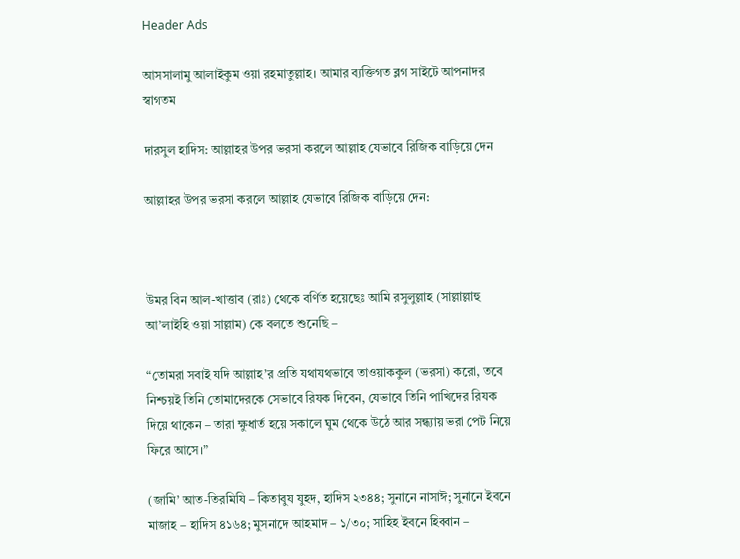Header Ads

আসসালামু আলাইকুম ওয়া রহমাতুল্লাহ। আমার ব্যক্তিগত ব্লগ সাইটে আপনাদর স্বাগতম

দারসুল হাদিস: আল্লাহর উপর ভরসা করলে আল্লাহ যেভাবে রিজিক বাড়িয়ে দেন

আল্লাহর উপর ভরসা করলে আল্লাহ যেভাবে রিজিক বাড়িয়ে দেন:



উমর বিন আল-খাত্তাব (রাঃ) থেকে বর্ণিত হয়েছেঃ আমি রসুলুল্লাহ (সাল্লাল্লাহু আ’লাইহি ওয়া সাল্লাম) কে বলতে শুনেছি –

“তোমরা সবাই যদি আল্লাহ’র প্রতি যথাযথভাবে তাওয়াককুল (ভরসা) করো, তবে নিশ্চয়ই তিনি তোমাদেরকে সেভাবে রিযক দিবেন, যেভাবে তিনি পাখিদের রিযক দিয়ে থাকেন – তারা ক্ষুধার্ত হয়ে সকালে ঘুম থেকে উঠে আর সন্ধ্যায় ভরা পেট নিয়ে ফিরে আসে।”

(জামি’ আত-তিরমিযি – কিতাবুয যুহদ, হাদিস ২৩৪৪; সুনানে নাসাঈ; সুনানে ইবনে মাজাহ – হাদিস ৪১৬৪; মুসনাদে আহমাদ – ১/৩০; সাহিহ ইবনে হিব্বান –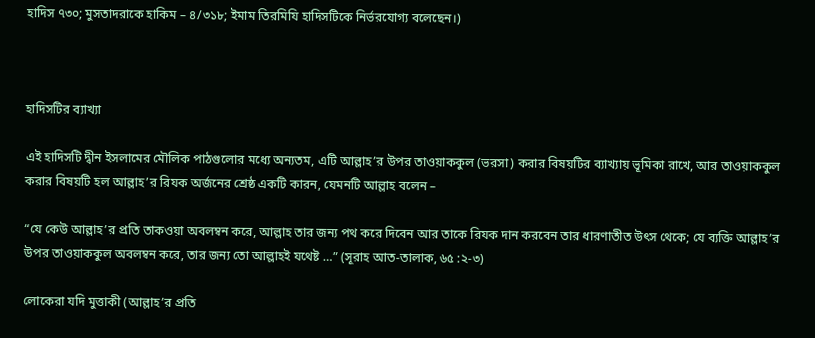হাদিস ৭৩০; মুসতাদরাকে হাকিম – ৪/৩১৮; ইমাম তিরমিযি হাদিসটিকে নির্ভরযোগ্য বলেছেন।)



হাদিসটির ব্যাখ্যা

এই হাদিসটি দ্বীন ইসলামের মৌলিক পাঠগুলোর মধ্যে অন্যতম, এটি আল্লাহ’র উপর তাওয়াককুল (ভরসা) করার বিষয়টির ব্যাখ্যায় ভূমিকা রাখে, আর তাওয়াককুল করার বিষয়টি হল আল্লাহ’র রিযক অর্জনের শ্রেষ্ঠ একটি কারন, যেমনটি আল্লাহ বলেন –

“যে কেউ আল্লাহ’র প্রতি তাকওয়া অবলম্বন করে, আল্লাহ তার জন্য পথ করে দিবেন আর তাকে রিযক দান করবেন তার ধারণাতীত উৎস থেকে; যে ব্যক্তি আল্লাহ’র উপর তাওয়াককুল অবলম্বন করে, তার জন্য তো আল্লাহই যথেষ্ট …” (সূরাহ আত-তালাক, ৬৫ :২-৩)

লোকেরা যদি মুত্তাকী (আল্লাহ’র প্রতি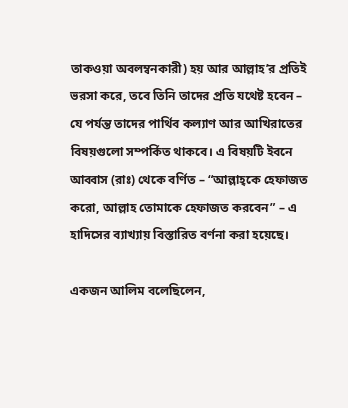তাকওয়া অবলম্বনকারী) হয় আর আল্লাহ’র প্রতিই ভরসা করে, তবে তিনি তাদের প্রতি যথেষ্ট হবেন – যে পর্যন্ত তাদের পার্থিব কল্যাণ আর আখিরাতের বিষয়গুলো সম্পর্কিত থাকবে। এ বিষয়টি ইবনে আব্বাস (রাঃ) থেকে বর্ণিত – “আল্লাহ্‌কে হেফাজত করো, আল্লাহ তোমাকে হেফাজত করবেন” – এ হাদিসের ব্যাখ্যায় বিস্তারিত বর্ণনা করা হয়েছে।

একজন আলিম বলেছিলেন,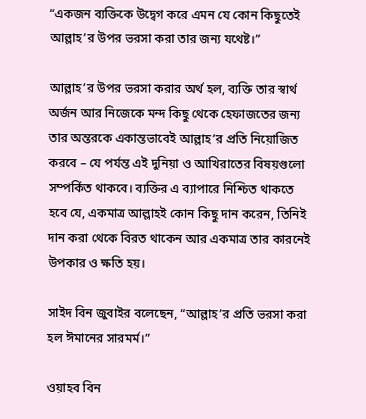“একজন ব্যক্তিকে উদ্বেগ করে এমন যে কোন কিছুতেই আল্লাহ’র উপর ভরসা করা তার জন্য যথেষ্ট।”

আল্লাহ’র উপর ভরসা করার অর্থ হল, ব্যক্তি তার স্বার্থ অর্জন আর নিজেকে মন্দ কিছু থেকে হেফাজতের জন্য তার অন্তরকে একান্তভাবেই আল্লাহ’র প্রতি নিয়োজিত করবে – যে পর্যন্ত এই দুনিয়া ও আখিরাতের বিষয়গুলো সম্পর্কিত থাকবে। ব্যক্তির এ ব্যাপারে নিশ্চিত থাকতে হবে যে, একমাত্র আল্লাহই কোন কিছু দান করেন, তিনিই দান করা থেকে বিরত থাকেন আর একমাত্র তার কারনেই উপকার ও ক্ষতি হয়।

সাইদ বিন জুবাইর বলেছেন, “আল্লাহ’র প্রতি ভরসা করা হল ঈমানের সারমর্ম।”

ওয়াহব বিন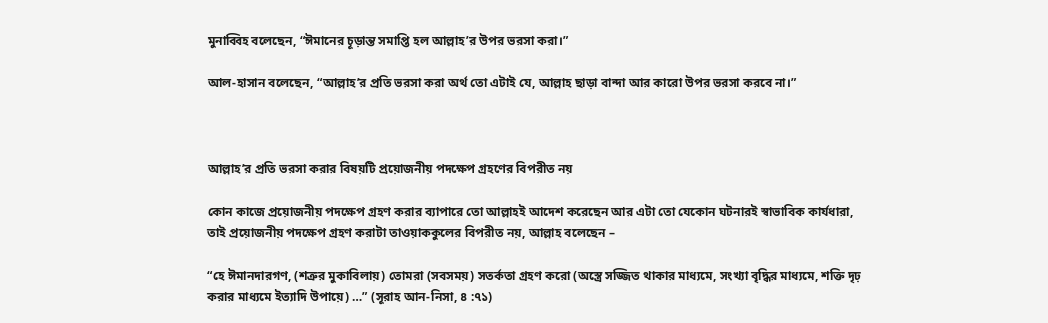মুনাব্বিহ বলেছেন, “ঈমানের চূড়ান্ত সমাপ্তি হল আল্লাহ’র উপর ভরসা করা।”

আল-হাসান বলেছেন, “আল্লাহ’র প্রতি ভরসা করা অর্থ তো এটাই যে, আল্লাহ ছাড়া বান্দা আর কারো উপর ভরসা করবে না।”



আল্লাহ’র প্রতি ভরসা করার বিষয়টি প্রয়োজনীয় পদক্ষেপ গ্রহণের বিপরীত নয়

কোন কাজে প্রয়োজনীয় পদক্ষেপ গ্রহণ করার ব্যাপারে তো আল্লাহই আদেশ করেছেন আর এটা তো যেকোন ঘটনারই স্বাভাবিক কার্যধারা, তাই প্রয়োজনীয় পদক্ষেপ গ্রহণ করাটা তাওয়াককুলের বিপরীত নয়, আল্লাহ বলেছেন –

“হে ঈমানদারগণ, (শত্রুর মুকাবিলায়) তোমরা (সবসময়) সতর্কতা গ্রহণ করো (অস্ত্রে সজ্জিত থাকার মাধ্যমে, সংখ্যা বৃদ্ধির মাধ্যমে, শক্তি দৃঢ় করার মাধ্যমে ইত্যাদি উপায়ে) …” (সূরাহ আন-নিসা, ৪ :৭১)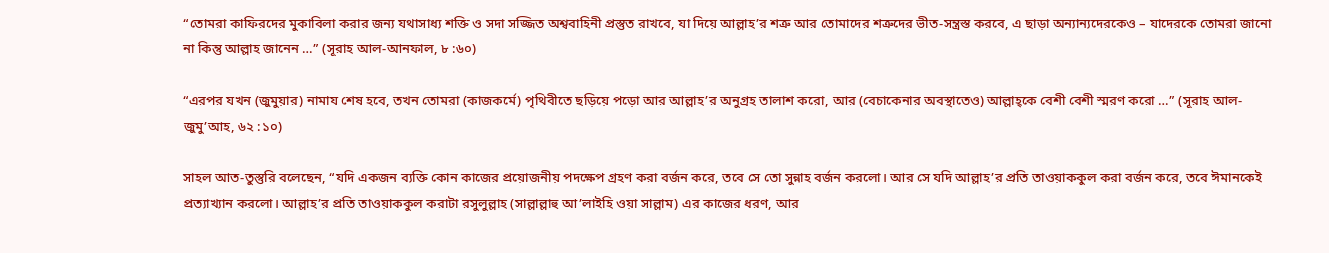“তোমরা কাফিরদের মুকাবিলা করার জন্য যথাসাধ্য শক্তি ও সদা সজ্জিত অশ্ববাহিনী প্রস্তুত রাখবে, যা দিয়ে আল্লাহ’র শত্রু আর তোমাদের শত্রুদের ভীত-সন্ত্রস্ত করবে, এ ছাড়া অন্যান্যদেরকেও – যাদেরকে তোমরা জানো না কিন্তু আল্লাহ জানেন …” (সূরাহ আল-আনফাল, ৮ :৬০)

“এরপর যখন (জুমুয়ার) নামায শেষ হবে, তখন তোমরা (কাজকর্মে) পৃথিবীতে ছড়িয়ে পড়ো আর আল্লাহ’র অনুগ্রহ তালাশ করো, আর (বেচাকেনার অবস্থাতেও) আল্লাহ্‌কে বেশী বেশী স্মরণ করো …” (সূরাহ আল- জুমু’আহ, ৬২ :১০)

সাহল আত-তুস্তুরি বলেছেন, “যদি একজন ব্যক্তি কোন কাজের প্রয়োজনীয় পদক্ষেপ গ্রহণ করা বর্জন করে, তবে সে তো সুন্নাহ বর্জন করলো। আর সে যদি আল্লাহ’র প্রতি তাওয়াককুল করা বর্জন করে, তবে ঈমানকেই প্রত্যাখ্যান করলো। আল্লাহ’র প্রতি তাওয়াককুল করাটা রসুলুল্লাহ (সাল্লাল্লাহু আ’লাইহি ওয়া সাল্লাম) এর কাজের ধরণ, আর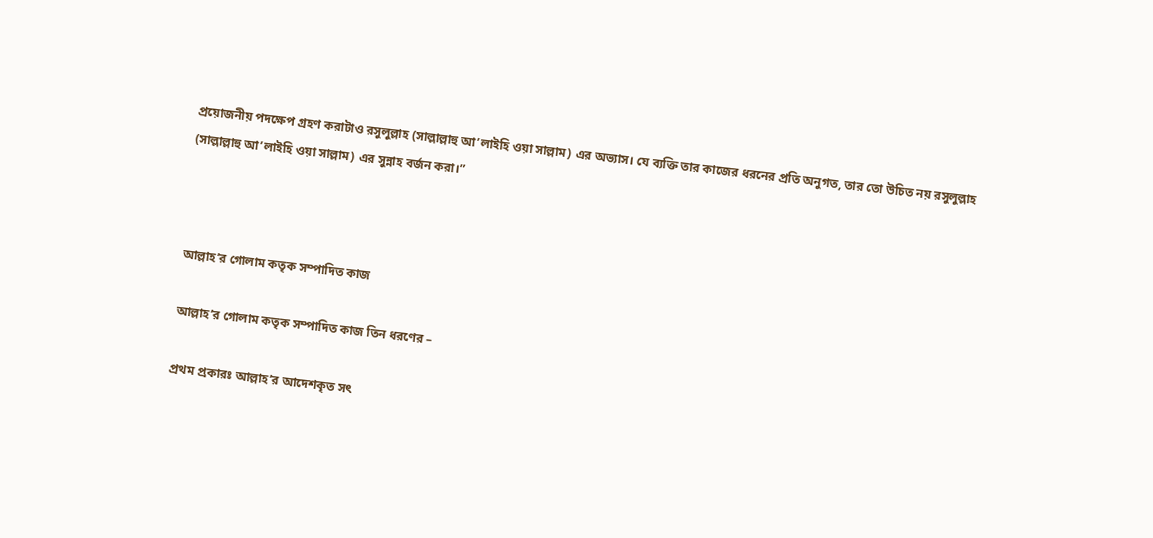প্রয়োজনীয় পদক্ষেপ গ্রহণ করাটাও রসুলুল্লাহ (সাল্লাল্লাহু আ’লাইহি ওয়া সাল্লাম) এর অভ্যাস। যে ব্যক্তি তার কাজের ধরনের প্রতি অনুগত, তার তো উচিত নয় রসুলুল্লাহ (সাল্লাল্লাহু আ’লাইহি ওয়া সাল্লাম) এর সুন্নাহ বর্জন করা।”



আল্লাহ’র গোলাম কতৃক সম্পাদিত কাজ

আল্লাহ’র গোলাম কতৃক সম্পাদিত কাজ তিন ধরণের –

প্রথম প্রকারঃ আল্লাহ’র আদেশকৃত সৎ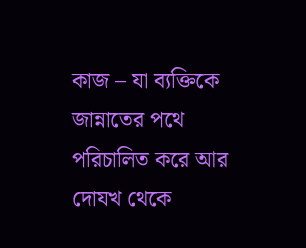কাজ – যা ব্যক্তিকে জান্নাতের পথে পরিচালিত করে আর দোযখ থেকে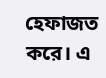হেফাজত করে। এ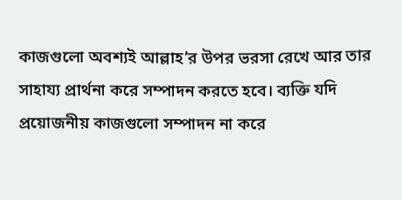কাজগুলো অবশ্যই আল্লাহ’র উপর ভরসা রেখে আর তার সাহায্য প্রার্থনা করে সম্পাদন করতে হবে। ব্যক্তি যদি প্রয়োজনীয় কাজগুলো সম্পাদন না করে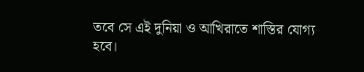তবে সে এই দুনিয়া ও আখিরাতে শাস্তির যোগ্য হবে।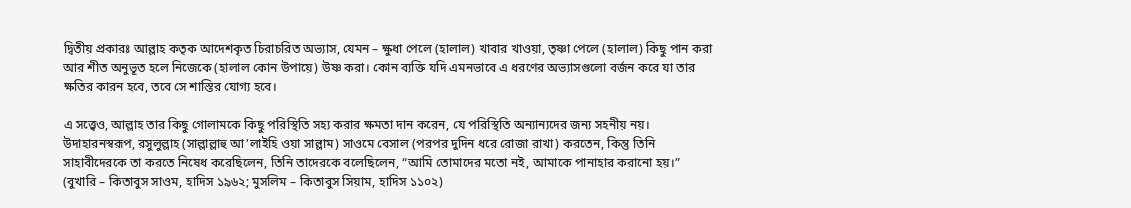দ্বিতীয় প্রকারঃ আল্লাহ কতৃক আদেশকৃত চিরাচরিত অভ্যাস, যেমন – ক্ষুধা পেলে (হালাল) খাবার খাওয়া, তৃষ্ণা পেলে (হালাল) কিছু পান করা আর শীত অনুভূত হলে নিজেকে (হালাল কোন উপায়ে) উষ্ণ করা। কোন ব্যক্তি যদি এমনভাবে এ ধরণের অভ্যাসগুলো বর্জন করে যা তার ক্ষতির কারন হবে, তবে সে শাস্তির যোগ্য হবে।

এ সত্ত্বেও, আল্লাহ তার কিছু গোলামকে কিছু পরিস্থিতি সহ্য করার ক্ষমতা দান করেন, যে পরিস্থিতি অন্যান্যদের জন্য সহনীয় নয়। উদাহারনস্বরূপ, রসুলুল্লাহ (সাল্লাল্লাহু আ’লাইহি ওয়া সাল্লাম) সাওমে বেসাল (পরপর দুদিন ধরে রোজা রাখা) করতেন, কিন্তু তিনি সাহাবীদেরকে তা করতে নিষেধ করেছিলেন, তিনি তাদেরকে বলেছিলেন, “আমি তোমাদের মতো নই, আমাকে পানাহার করানো হয়।” (বুখারি – কিতাবুস সাওম, হাদিস ১৯৬২; মুসলিম – কিতাবুস সিয়াম, হাদিস ১১০২)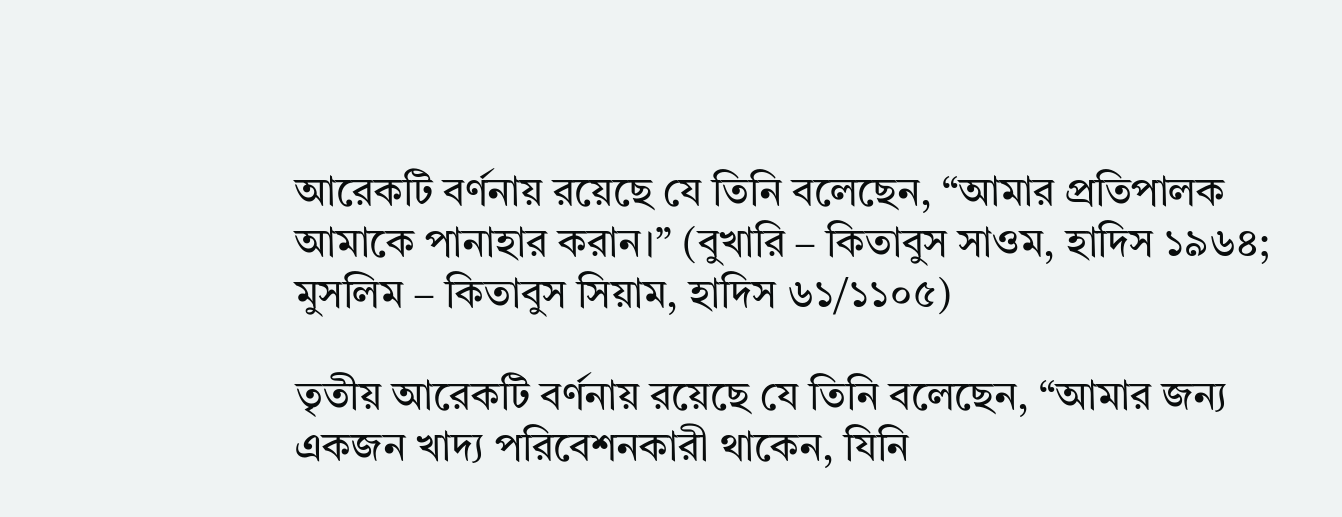আরেকটি বর্ণনায় রয়েছে যে তিনি বলেছেন, “আমার প্রতিপালক আমাকে পানাহার করান।” (বুখারি – কিতাবুস সাওম, হাদিস ১৯৬৪; মুসলিম – কিতাবুস সিয়াম, হাদিস ৬১/১১০৫)

তৃতীয় আরেকটি বর্ণনায় রয়েছে যে তিনি বলেছেন, “আমার জন্য একজন খাদ্য পরিবেশনকারী থাকেন, যিনি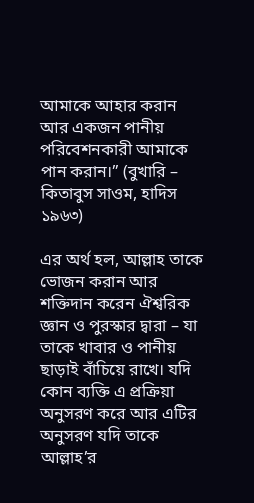আমাকে আহার করান আর একজন পানীয় পরিবেশনকারী আমাকে পান করান।” (বুখারি – কিতাবুস সাওম, হাদিস ১৯৬৩)

এর অর্থ হল, আল্লাহ তাকে ভোজন করান আর শক্তিদান করেন ঐশ্বরিক জ্ঞান ও পুরস্কার দ্বারা – যা তাকে খাবার ও পানীয় ছাড়াই বাঁচিয়ে রাখে। যদি কোন ব্যক্তি এ প্রক্রিয়া অনুসরণ করে আর এটির অনুসরণ যদি তাকে আল্লাহ’র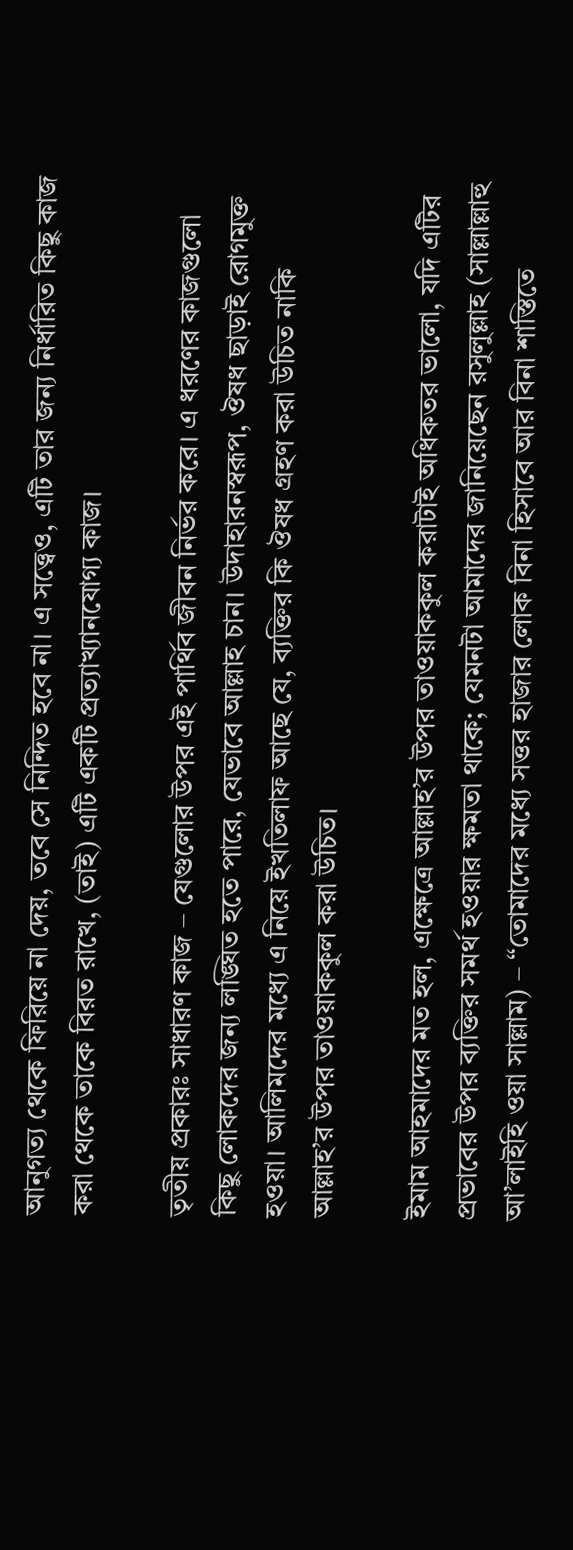আনুগত্য থেকে ফিরিয়ে না দেয়, তবে সে নিন্দিত হবে না। এ সত্ত্বেও, এটি তার জন্য নির্ধারিত কিছু কাজ করা থেকে তাকে বিরত রাখে, (তাই) এটি একটি প্রত্যাখ্যানযোগ্য কাজ।

তৃতীয় প্রকারঃ সাধারণ কাজ – যেগুলোর উপর এই পার্থিব জীবন নির্ভর করে। এ ধরণের কাজগুলো কিছু লোকদের জন্য লঙ্ঘিত হতে পারে, যেভাবে আল্লাহ চান। উদাহারনস্বরূপ, ঔষধ ছাড়াই রোগমুক্ত হওয়া। আলিমদের মধ্যে এ নিয়ে ইখতিলাফ আছে যে, ব্যক্তির কি ঔষধ গ্রহণ করা উচিত নাকি আল্লাহ’র উপর তাওয়াককুল করা উচিত।

ইমাম আহমাদের মত হল, এক্ষেত্রে আল্লাহ’র উপর তাওয়াককুল করাটাই অধিকতর ভালো, যদি এটির প্রভাবের উপর ব্যক্তির সমর্থ হওয়ার ক্ষমতা থাকে; যেমনটা আমাদের জানিয়েছেন রসুলুল্লাহ (সাল্লাল্লাহু আ’লাইহি ওয়া সাল্লাম) – “তোমাদের মধ্যে সত্তর হাজার লোক বিনা হিসাবে আর বিনা শাস্তিতে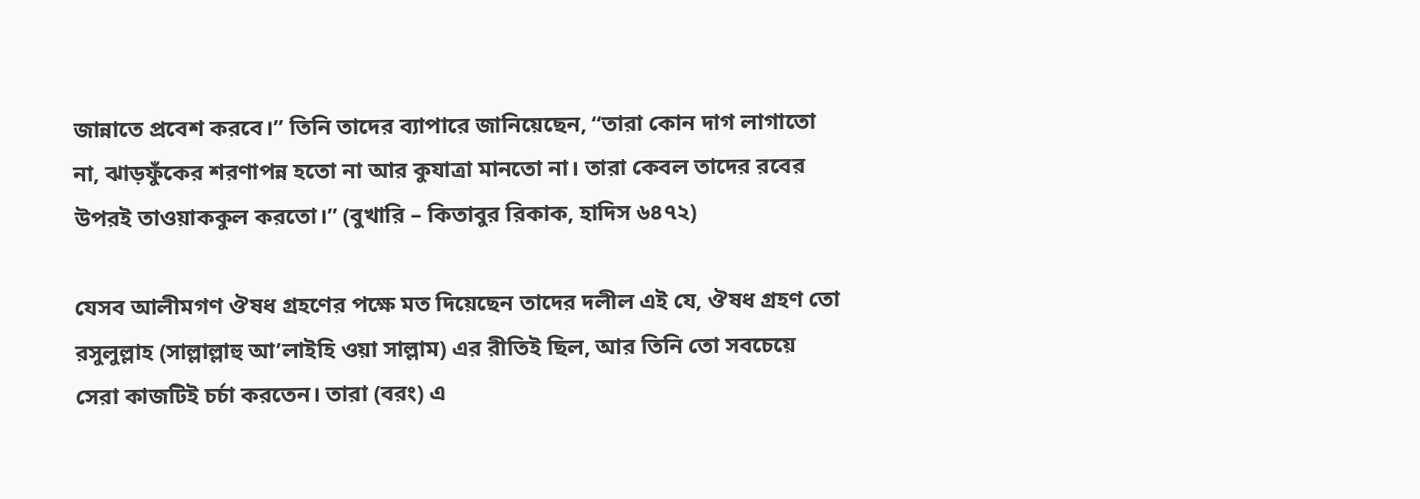জান্নাতে প্রবেশ করবে।” তিনি তাদের ব্যাপারে জানিয়েছেন, “তারা কোন দাগ লাগাতো না, ঝাড়ফুঁকের শরণাপন্ন হতো না আর কুযাত্রা মানতো না। তারা কেবল তাদের রবের উপরই তাওয়াককুল করতো।” (বুখারি – কিতাবুর রিকাক, হাদিস ৬৪৭২)

যেসব আলীমগণ ঔষধ গ্রহণের পক্ষে মত দিয়েছেন তাদের দলীল এই যে, ঔষধ গ্রহণ তো রসুলুল্লাহ (সাল্লাল্লাহু আ’লাইহি ওয়া সাল্লাম) এর রীতিই ছিল, আর তিনি তো সবচেয়ে সেরা কাজটিই চর্চা করতেন। তারা (বরং) এ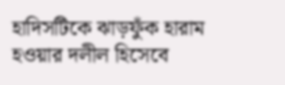হাদিসটিকে ঝাড়ফুঁক হারাম হওয়ার দলীল হিসেবে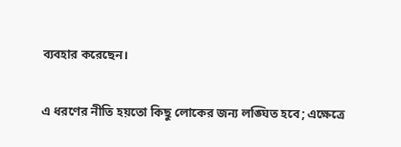ব্যবহার করেছেন।

এ ধরণের নীতি হয়তো কিছু লোকের জন্য লঙ্ঘিত হবে; এক্ষেত্রে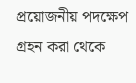প্রয়োজনীয় পদক্ষেপ গ্রহন করা থেকে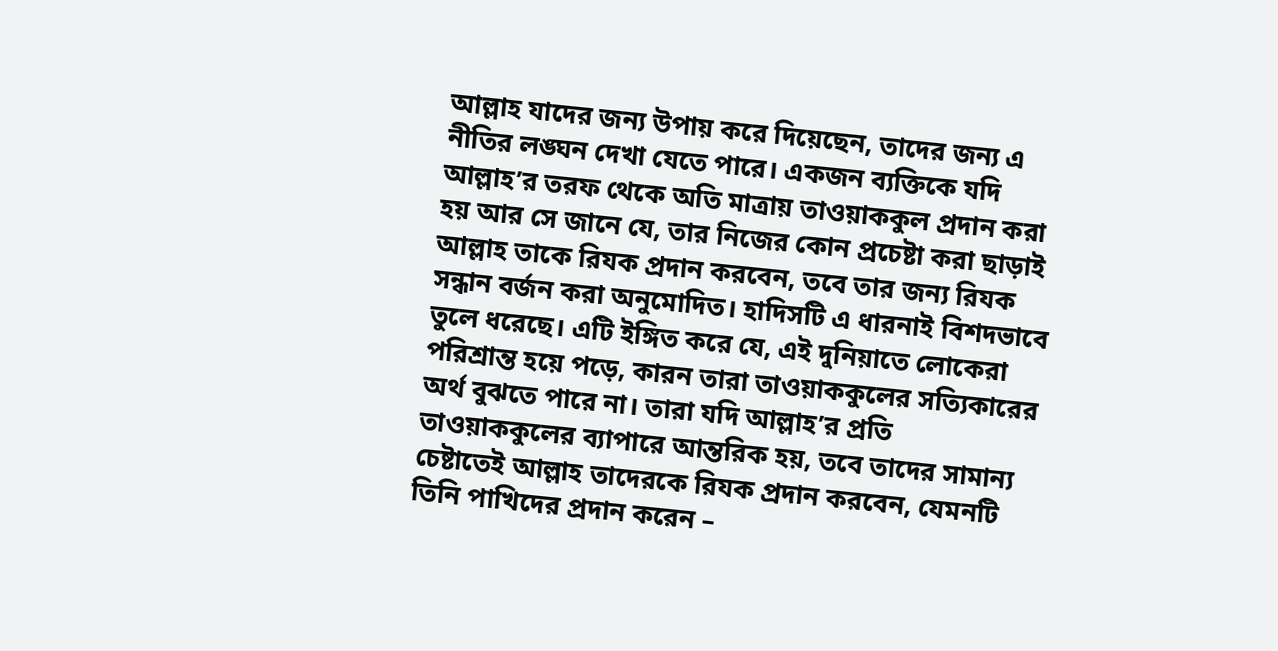আল্লাহ যাদের জন্য উপায় করে দিয়েছেন, তাদের জন্য এ নীতির লঙ্ঘন দেখা যেতে পারে। একজন ব্যক্তিকে যদি আল্লাহ’র তরফ থেকে অতি মাত্রায় তাওয়াককুল প্রদান করা হয় আর সে জানে যে, তার নিজের কোন প্রচেষ্টা করা ছাড়াই আল্লাহ তাকে রিযক প্রদান করবেন, তবে তার জন্য রিযক সন্ধান বর্জন করা অনুমোদিত। হাদিসটি এ ধারনাই বিশদভাবে তুলে ধরেছে। এটি ইঙ্গিত করে যে, এই দুনিয়াতে লোকেরা পরিশ্রান্ত হয়ে পড়ে, কারন তারা তাওয়াককুলের সত্যিকারের অর্থ বুঝতে পারে না। তারা যদি আল্লাহ’র প্রতি তাওয়াককুলের ব্যাপারে আন্তরিক হয়, তবে তাদের সামান্য চেষ্টাতেই আল্লাহ তাদেরকে রিযক প্রদান করবেন, যেমনটি তিনি পাখিদের প্রদান করেন –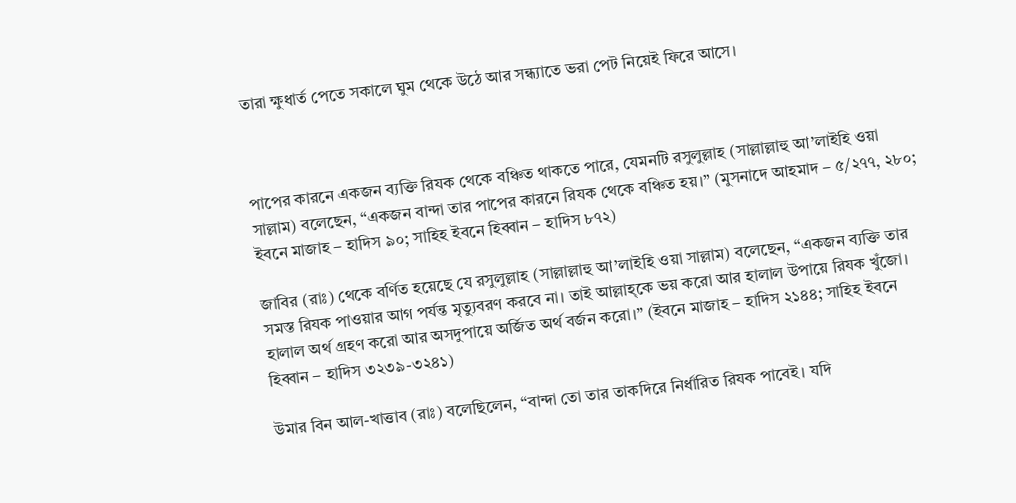তারা ক্ষুধার্ত পেতে সকালে ঘুম থেকে উঠে আর সন্ধ্যাতে ভরা পেট নিয়েই ফিরে আসে।



পাপের কারনে একজন ব্যক্তি রিযক থেকে বঞ্চিত থাকতে পারে, যেমনটি রসুলুল্লাহ (সাল্লাল্লাহু আ’লাইহি ওয়া সাল্লাম) বলেছেন, “একজন বান্দা তার পাপের কারনে রিযক থেকে বঞ্চিত হয়।” (মুসনাদে আহমাদ – ৫/২৭৭, ২৮০; ইবনে মাজাহ – হাদিস ৯০; সাহিহ ইবনে হিব্বান – হাদিস ৮৭২)

জাবির (রাঃ) থেকে বর্ণিত হয়েছে যে রসুলুল্লাহ (সাল্লাল্লাহু আ’লাইহি ওয়া সাল্লাম) বলেছেন, “একজন ব্যক্তি তার সমস্ত রিযক পাওয়ার আগ পর্যন্ত মৃত্যুবরণ করবে না। তাই আল্লাহ্‌কে ভয় করো আর হালাল উপায়ে রিযক খুঁজো। হালাল অর্থ গ্রহণ করো আর অসদুপায়ে অর্জিত অর্থ বর্জন করো।” (ইবনে মাজাহ – হাদিস ২১৪৪; সাহিহ ইবনে হিব্বান – হাদিস ৩২৩৯-৩২৪১)

উমার বিন আল-খাত্তাব (রাঃ) বলেছিলেন, “বান্দা তো তার তাকদিরে নির্ধারিত রিযক পাবেই। যদি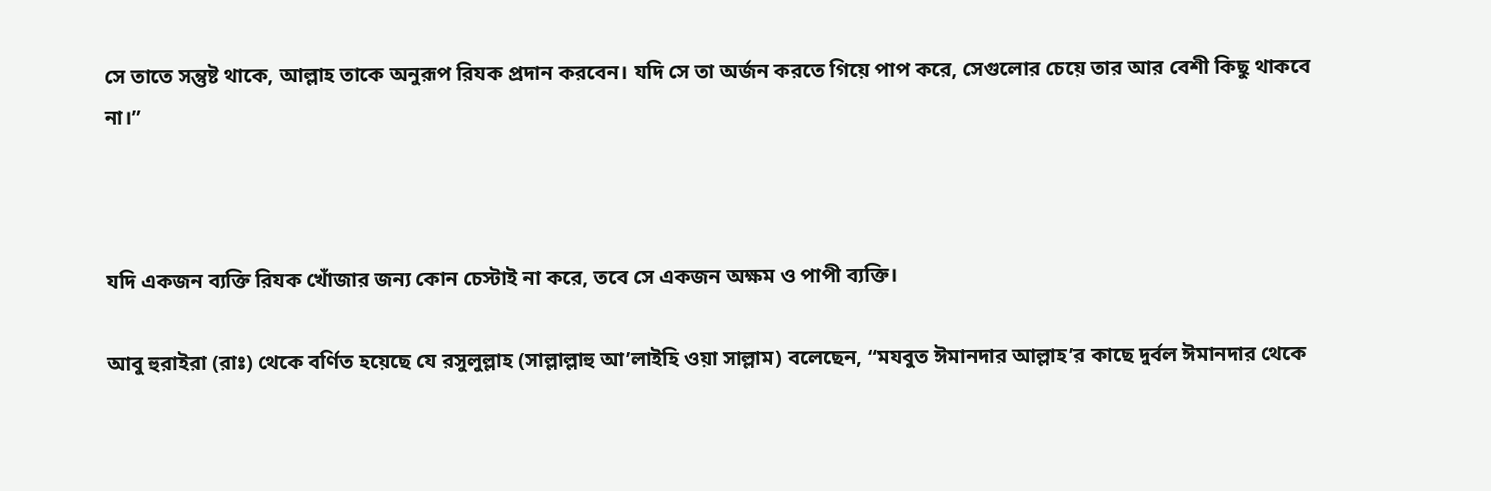সে তাতে সন্তুষ্ট থাকে, আল্লাহ তাকে অনুরূপ রিযক প্রদান করবেন। যদি সে তা অর্জন করতে গিয়ে পাপ করে, সেগুলোর চেয়ে তার আর বেশী কিছু থাকবে না।”



যদি একজন ব্যক্তি রিযক খোঁজার জন্য কোন চেস্টাই না করে, তবে সে একজন অক্ষম ও পাপী ব্যক্তি।

আবু হুরাইরা (রাঃ) থেকে বর্ণিত হয়েছে যে রসুলুল্লাহ (সাল্লাল্লাহু আ’লাইহি ওয়া সাল্লাম) বলেছেন, “মযবুত ঈমানদার আল্লাহ’র কাছে দুর্বল ঈমানদার থেকে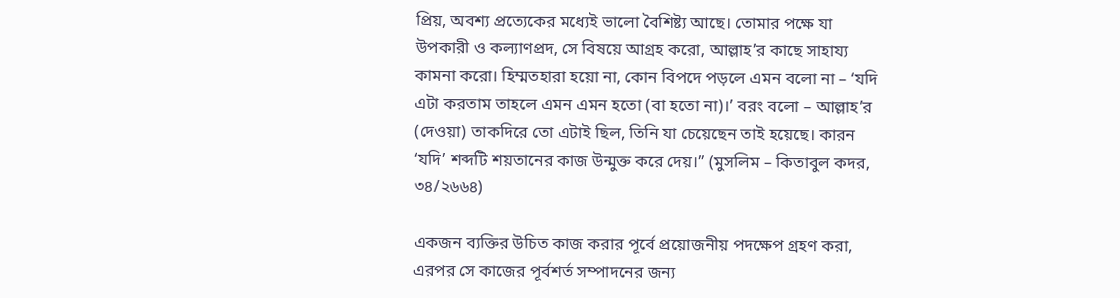প্রিয়, অবশ্য প্রত্যেকের মধ্যেই ভালো বৈশিষ্ট্য আছে। তোমার পক্ষে যা উপকারী ও কল্যাণপ্রদ, সে বিষয়ে আগ্রহ করো, আল্লাহ’র কাছে সাহায্য কামনা করো। হিম্মতহারা হয়ো না, কোন বিপদে পড়লে এমন বলো না – ‘যদি এটা করতাম তাহলে এমন এমন হতো (বা হতো না)।’ বরং বলো – আল্লাহ’র (দেওয়া) তাকদিরে তো এটাই ছিল, তিনি যা চেয়েছেন তাই হয়েছে। কারন ‘যদি’ শব্দটি শয়তানের কাজ উন্মুক্ত করে দেয়।” (মুসলিম – কিতাবুল কদর, ৩৪/২৬৬৪)

একজন ব্যক্তির উচিত কাজ করার পূর্বে প্রয়োজনীয় পদক্ষেপ গ্রহণ করা, এরপর সে কাজের পূর্বশর্ত সম্পাদনের জন্য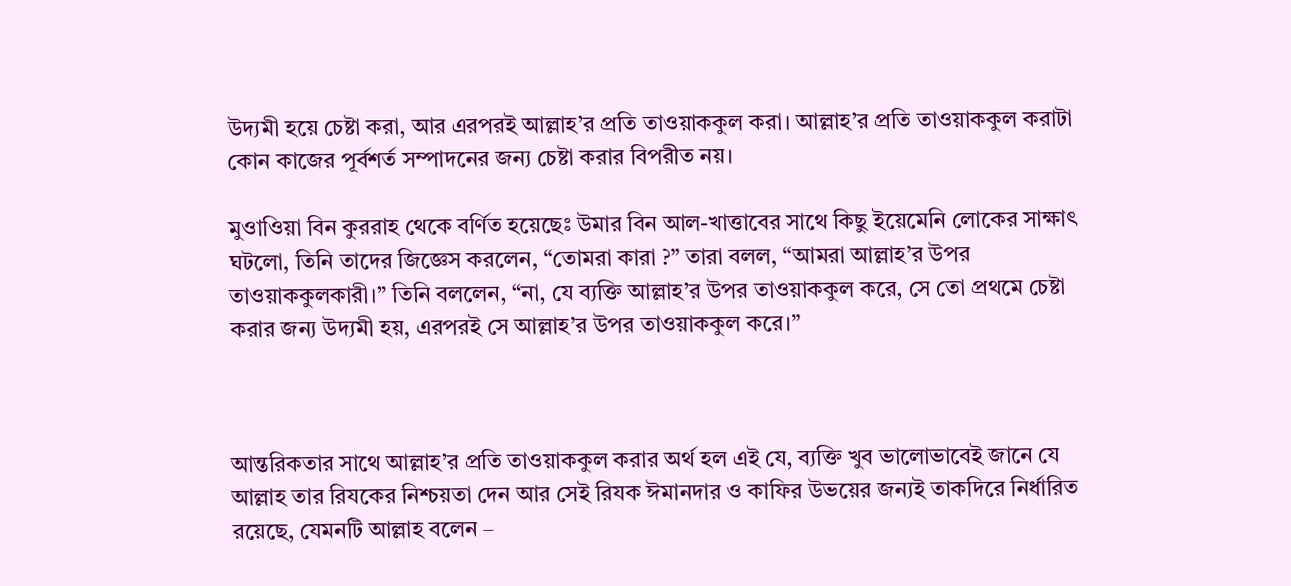উদ্যমী হয়ে চেষ্টা করা, আর এরপরই আল্লাহ’র প্রতি তাওয়াককুল করা। আল্লাহ’র প্রতি তাওয়াককুল করাটা কোন কাজের পূর্বশর্ত সম্পাদনের জন্য চেষ্টা করার বিপরীত নয়।

মুওাওিয়া বিন কুররাহ থেকে বর্ণিত হয়েছেঃ উমার বিন আল-খাত্তাবের সাথে কিছু ইয়েমেনি লোকের সাক্ষাৎ ঘটলো, তিনি তাদের জিজ্ঞেস করলেন, “তোমরা কারা ?” তারা বলল, “আমরা আল্লাহ’র উপর তাওয়াককুলকারী।” তিনি বললেন, “না, যে ব্যক্তি আল্লাহ’র উপর তাওয়াককুল করে, সে তো প্রথমে চেষ্টা করার জন্য উদ্যমী হয়, এরপরই সে আল্লাহ’র উপর তাওয়াককুল করে।”



আন্তরিকতার সাথে আল্লাহ’র প্রতি তাওয়াককুল করার অর্থ হল এই যে, ব্যক্তি খুব ভালোভাবেই জানে যে আল্লাহ তার রিযকের নিশ্চয়তা দেন আর সেই রিযক ঈমানদার ও কাফির উভয়ের জন্যই তাকদিরে নির্ধারিত রয়েছে, যেমনটি আল্লাহ বলেন –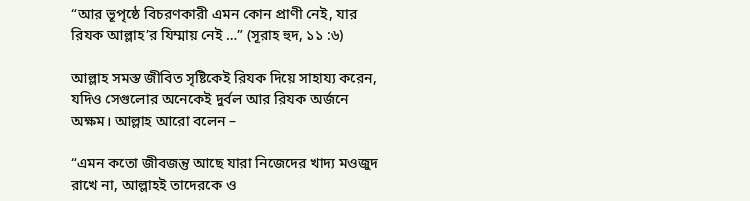“আর ভূপৃষ্ঠে বিচরণকারী এমন কোন প্রাণী নেই, যার রিযক আল্লাহ’র যিম্মায় নেই …” (সূরাহ হুদ, ১১ :৬)

আল্লাহ সমস্ত জীবিত সৃষ্টিকেই রিযক দিয়ে সাহায্য করেন, যদিও সেগুলোর অনেকেই দুর্বল আর রিযক অর্জনে অক্ষম। আল্লাহ আরো বলেন –

“এমন কতো জীবজন্তু আছে যারা নিজেদের খাদ্য মওজুদ রাখে না, আল্লাহই তাদেরকে ও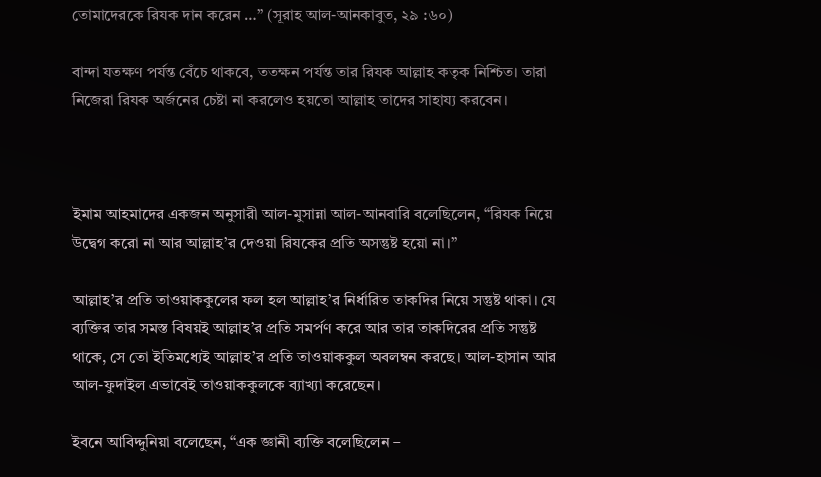তোমাদেরকে রিযক দান করেন …” (সূরাহ আল-আনকাবুত, ২৯ :৬০)

বান্দা যতক্ষণ পর্যন্ত বেঁচে থাকবে, ততক্ষন পর্যন্ত তার রিযক আল্লাহ কতৃক নিশ্চিত। তারা নিজেরা রিযক অর্জনের চেষ্টা না করলেও হয়তো আল্লাহ তাদের সাহায্য করবেন।



ইমাম আহমাদের একজন অনুসারী আল-মুসান্না আল-আনবারি বলেছিলেন, “রিযক নিয়ে উদ্বেগ করো না আর আল্লাহ’র দেওয়া রিযকের প্রতি অসন্তুষ্ট হয়ো না।”

আল্লাহ’র প্রতি তাওয়াককুলের ফল হল আল্লাহ’র নির্ধারিত তাকদির নিয়ে সন্তুষ্ট থাকা। যে ব্যক্তির তার সমস্ত বিষয়ই আল্লাহ’র প্রতি সমর্পণ করে আর তার তাকদিরের প্রতি সন্তুষ্ট থাকে, সে তো ইতিমধ্যেই আল্লাহ’র প্রতি তাওয়াককুল অবলম্বন করছে। আল-হাসান আর আল-ফুদাইল এভাবেই তাওয়াককুলকে ব্যাখ্যা করেছেন।

ইবনে আবিদ্দুনিয়া বলেছেন, “এক জ্ঞানী ব্যক্তি বলেছিলেন –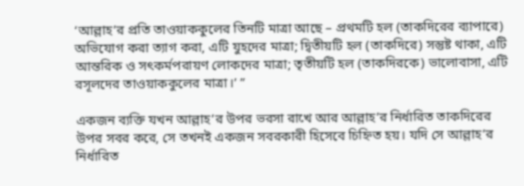‘আল্লাহ’র প্রতি তাওয়াককুলের তিনটি মাত্রা আছে – প্রথমটি হল (তাকদিরের ব্যাপারে) অভিযোগ করা ত্যাগ করা, এটি যুহদের মাত্রা; দ্বিতীয়টি হল (তাকদিরে) সন্তুষ্ট থাকা, এটি আন্তরিক ও সৎকর্মপরায়ণ লোকদের মাত্রা; তৃতীয়টি হল (তাকদিরকে) ভালোবাসা, এটি রসূলদের তাওয়াককুলের মাত্রা।’ ”

একজন ব্যক্তি যখন আল্লাহ’র উপর ভরসা রাখে আর আল্লাহ’র নির্ধারিত তাকদিরের উপর সবর করে, সে তখনই একজন সবরকারী হিসেবে চিহ্নিত হয়। যদি সে আল্লাহ’র নির্ধারিত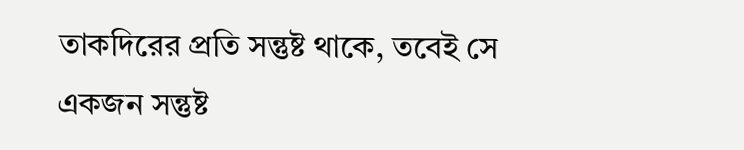তাকদিরের প্রতি সন্তুষ্ট থাকে, তবেই সে একজন সন্তুষ্ট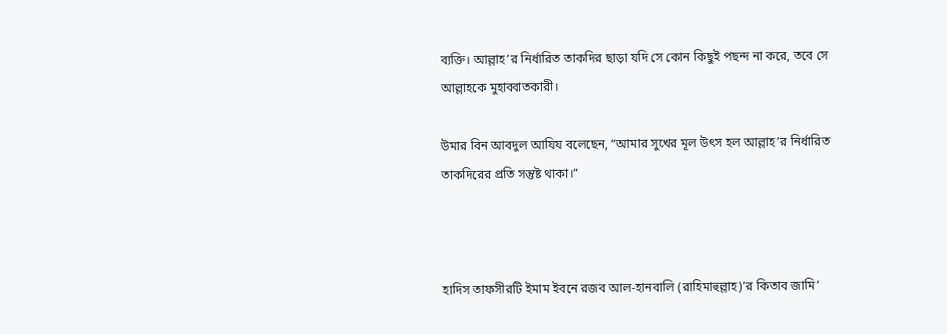ব্যক্তি। আল্লাহ’র নির্ধারিত তাকদির ছাড়া যদি সে কোন কিছুই পছন্দ না করে, তবে সে আল্লাহকে মুহাব্বাতকারী।

উমার বিন আবদুল আযিয বলেছেন, “আমার সুখের মূল উৎস হল আল্লাহ’র নির্ধারিত তাকদিরের প্রতি সন্তুষ্ট থাকা।”



হাদিস তাফসীরটি ইমাম ইবনে রজব আল-হানবালি (রাহিমাহুল্লাহ)’র কিতাব জামি’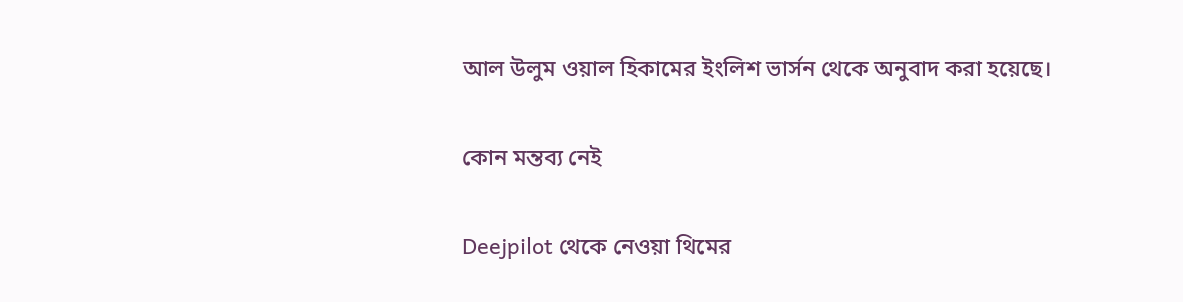আল উলুম ওয়াল হিকামের ইংলিশ ভার্সন থেকে অনুবাদ করা হয়েছে।

কোন মন্তব্য নেই

Deejpilot থেকে নেওয়া থিমের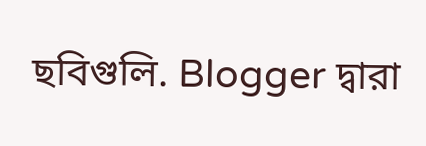ছবিগুলি. Blogger দ্বারা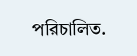পরিচালিত.